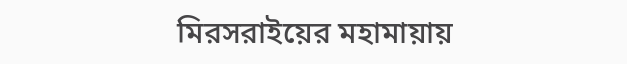মিরসরাইয়ের মহামায়ায়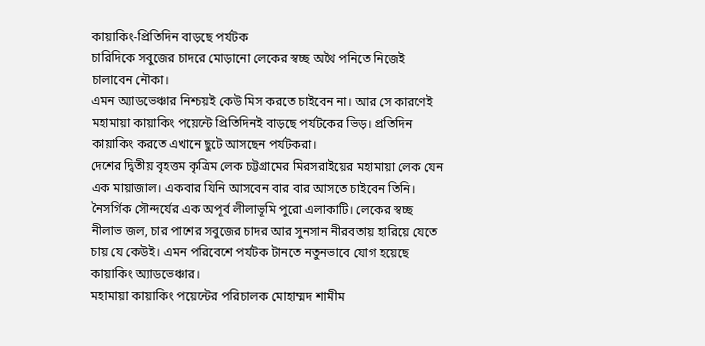কায়াকিং-প্রিতিদিন বাড়ছে পর্যটক
চারিদিকে সবুজের চাদরে মোড়ানো লেকের স্বচ্ছ অথৈ পনিতে নিজেই চালাবেন নৌকা।
এমন অ্যাডভেঞ্চার নিশ্চয়ই কেউ মিস করতে চাইবেন না। আর সে কারণেই মহামায়া কায়াকিং পয়েন্টে প্রিতিদিনই বাড়ছে পর্যটকের ভিড়। প্রতিদিন কায়াকিং করতে এখানে ছুটে আসছেন পর্যটকরা।
দেশের দ্বিতীয় বৃহত্তম কৃত্রিম লেক চট্টগ্রামের মিরসরাইয়ের মহামায়া লেক যেন এক মায়াজাল। একবার যিনি আসবেন বার বার আসতে চাইবেন তিনি।
নৈসর্গিক সৌন্দর্যের এক অপূর্ব লীলাভূমি পুরো এলাকাটি। লেকের স্বচ্ছ নীলাভ জল, চার পাশের সবুজের চাদর আর সুনসান নীরবতায় হারিয়ে যেতে চায় যে কেউই। এমন পরিবেশে পর্যটক টানতে নতুনভাবে যোগ হয়েছে কায়াকিং অ্যাডভেঞ্চার।
মহামায়া কায়াকিং পয়েন্টের পরিচালক মোহাম্মদ শামীম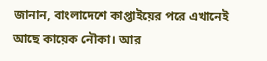জানান, বাংলাদেশে কাপ্তাইয়ের পরে এখানেই আছে কায়েক নৌকা। আর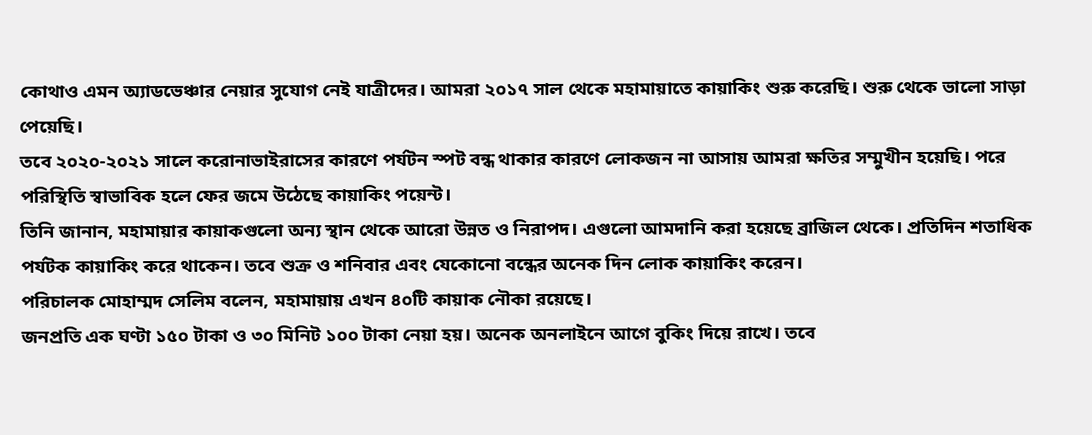কোথাও এমন অ্যাডভেঞ্চার নেয়ার সুযোগ নেই যাত্রীদের। আমরা ২০১৭ সাল থেকে মহামায়াতে কায়াকিং শুরু করেছি। শুরু থেকে ভালো সাড়া পেয়েছি।
তবে ২০২০-২০২১ সালে করোনাভাইরাসের কারণে পর্যটন স্পট বন্ধ থাকার কারণে লোকজন না আসায় আমরা ক্ষতির সম্মুখীন হয়েছি। পরে পরিস্থিতি স্বাভাবিক হলে ফের জমে উঠেছে কায়াকিং পয়েন্ট।
তিনি জানান, মহামায়ার কায়াকগুলো অন্য স্থান থেকে আরো উন্নত ও নিরাপদ। এগুলো আমদানি করা হয়েছে ব্রাজিল থেকে। প্রতিদিন শতাধিক পর্যটক কায়াকিং করে থাকেন। তবে শুক্র ও শনিবার এবং যেকোনো বন্ধের অনেক দিন লোক কায়াকিং করেন।
পরিচালক মোহাম্মদ সেলিম বলেন, মহামায়ায় এখন ৪০টি কায়াক নৌকা রয়েছে।
জনপ্রতি এক ঘণ্টা ১৫০ টাকা ও ৩০ মিনিট ১০০ টাকা নেয়া হয়। অনেক অনলাইনে আগে বুকিং দিয়ে রাখে। তবে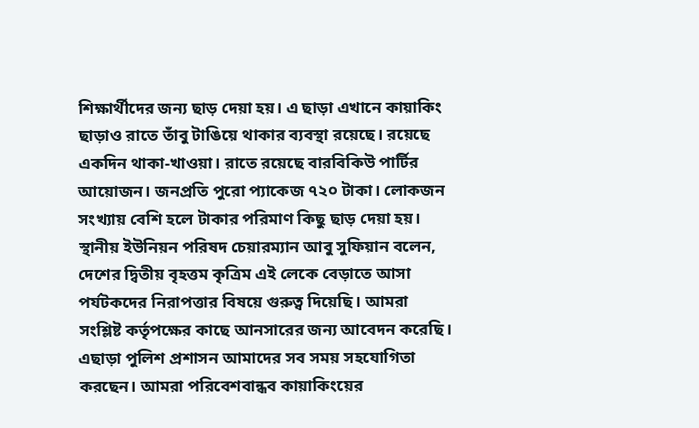শিক্ষার্থীদের জন্য ছাড় দেয়া হয়। এ ছাড়া এখানে কায়াকিং ছাড়াও রাতে তাঁবু টাঙিয়ে থাকার ব্যবস্থা রয়েছে। রয়েছে একদিন থাকা-খাওয়া। রাতে রয়েছে বারবিকিউ পার্টির আয়োজন। জনপ্রতি পুরো প্যাকেজ ৭২০ টাকা। লোকজন সংখ্যায় বেশি হলে টাকার পরিমাণ কিছু ছাড় দেয়া হয়।
স্থানীয় ইউনিয়ন পরিষদ চেয়ারম্যান আবু সুফিয়ান বলেন, দেশের দ্বিতীয় বৃহত্তম কৃত্রিম এই লেকে বেড়াতে আসা পর্যটকদের নিরাপত্তার বিষয়ে গুরুত্ব দিয়েছি। আমরা সংশ্লিষ্ট কর্তৃপক্ষের কাছে আনসারের জন্য আবেদন করেছি। এছাড়া পুলিশ প্রশাসন আমাদের সব সময় সহযোগিতা করছেন। আমরা পরিবেশবান্ধব কায়াকিংয়ের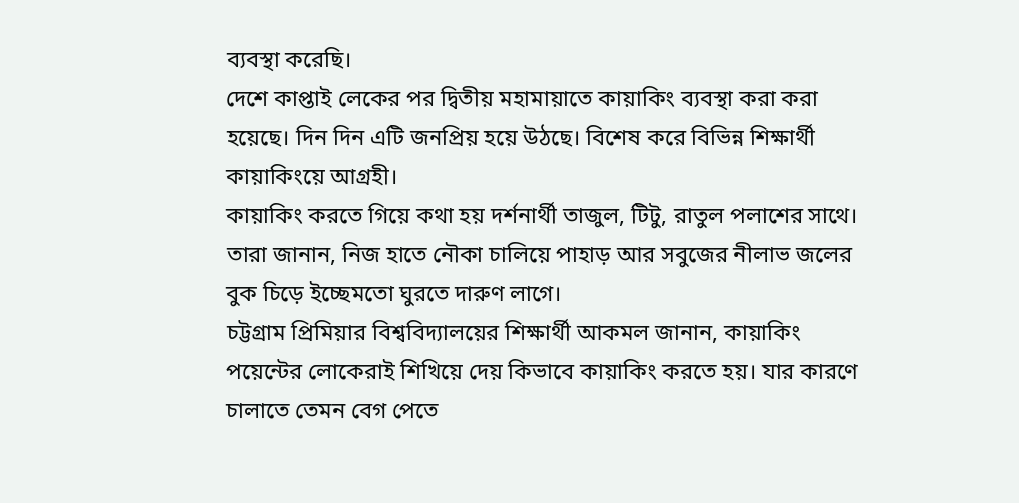ব্যবস্থা করেছি।
দেশে কাপ্তাই লেকের পর দ্বিতীয় মহামায়াতে কায়াকিং ব্যবস্থা করা করা হয়েছে। দিন দিন এটি জনপ্রিয় হয়ে উঠছে। বিশেষ করে বিভিন্ন শিক্ষার্থী কায়াকিংয়ে আগ্রহী।
কায়াকিং করতে গিয়ে কথা হয় দর্শনার্থী তাজুল, টিটু, রাতুল পলাশের সাথে। তারা জানান, নিজ হাতে নৌকা চালিয়ে পাহাড় আর সবুজের নীলাভ জলের বুক চিড়ে ইচ্ছেমতো ঘুরতে দারুণ লাগে।
চট্টগ্রাম প্রিমিয়ার বিশ্ববিদ্যালয়ের শিক্ষার্থী আকমল জানান, কায়াকিং পয়েন্টের লোকেরাই শিখিয়ে দেয় কিভাবে কায়াকিং করতে হয়। যার কারণে চালাতে তেমন বেগ পেতে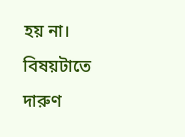হয় না। বিষয়টাতে দারুণ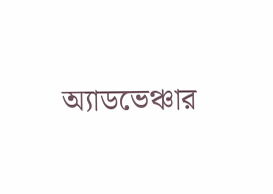অ্যাডভেঞ্চার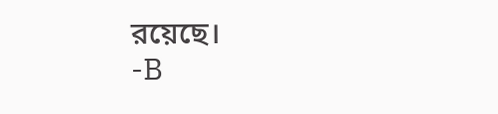রয়েছে।
-B